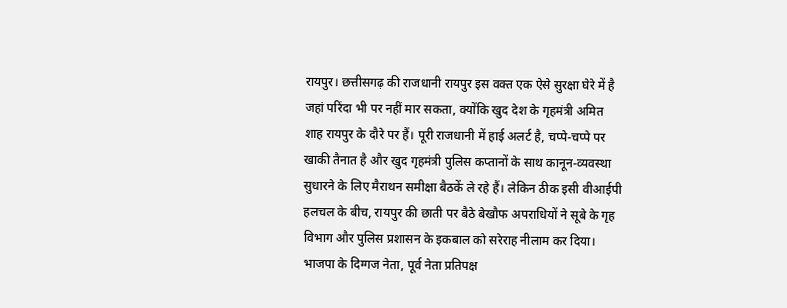रायपुर। छत्तीसगढ़ की राजधानी रायपुर इस वक्त एक ऐसे सुरक्षा घेरे में है जहां परिंदा भी पर नहीं मार सकता, क्योंकि खुद देश के गृहमंत्री अमित शाह रायपुर के दौरे पर हैं। पूरी राजधानी में हाई अलर्ट है, चप्पे-चप्पे पर खाकी तैनात है और खुद गृहमंत्री पुलिस कप्तानों के साथ कानून-व्यवस्था सुधारने के लिए मैराथन समीक्षा बैठकें ले रहे हैं। लेकिन ठीक इसी वीआईपी हलचल के बीच, रायपुर की छाती पर बैठे बेखौफ अपराधियों ने सूबे के गृह विभाग और पुलिस प्रशासन के इकबाल को सरेराह नीलाम कर दिया। भाजपा के दिग्गज नेता, पूर्व नेता प्रतिपक्ष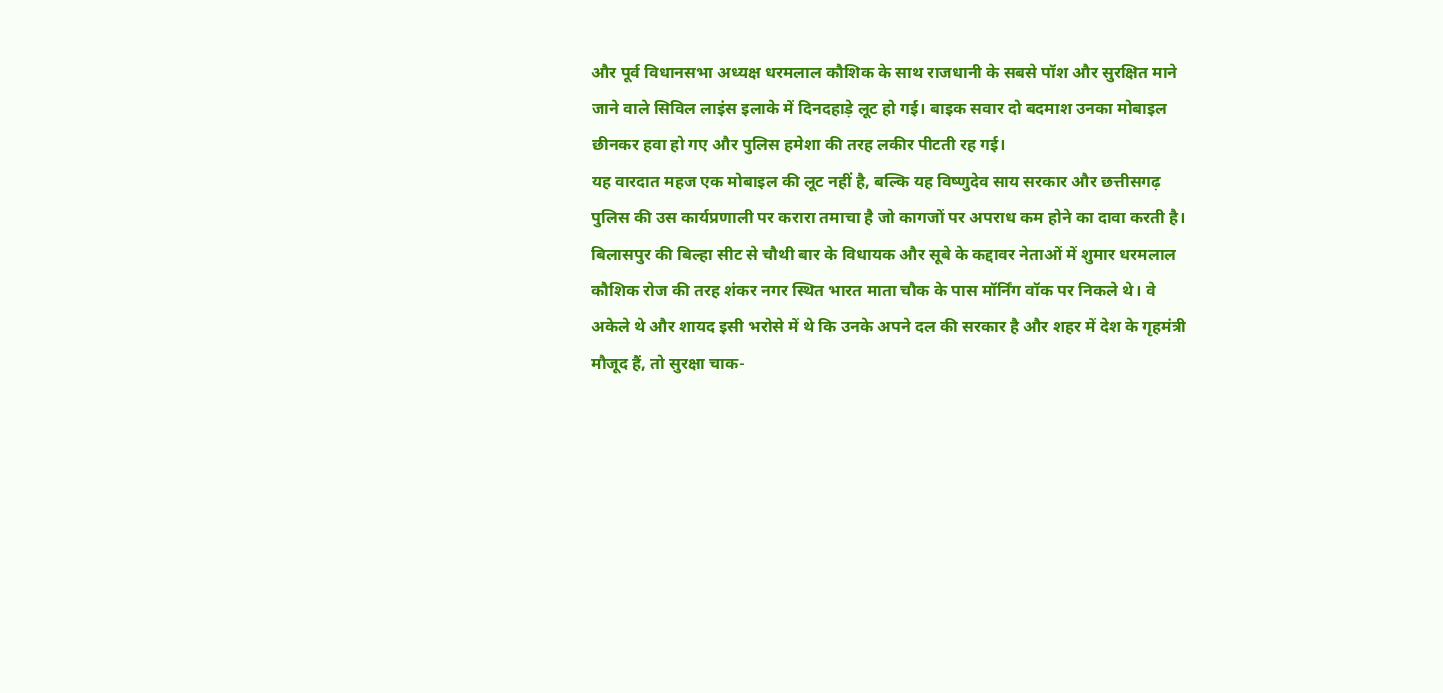और पूर्व विधानसभा अध्यक्ष धरमलाल कौशिक के साथ राजधानी के सबसे पॉश और सुरक्षित माने जाने वाले सिविल लाइंस इलाके में दिनदहाड़े लूट हो गई। बाइक सवार दो बदमाश उनका मोबाइल छीनकर हवा हो गए और पुलिस हमेशा की तरह लकीर पीटती रह गई।
यह वारदात महज एक मोबाइल की लूट नहीं है, बल्कि यह विष्णुदेव साय सरकार और छत्तीसगढ़ पुलिस की उस कार्यप्रणाली पर करारा तमाचा है जो कागजों पर अपराध कम होने का दावा करती है। बिलासपुर की बिल्हा सीट से चौथी बार के विधायक और सूबे के कद्दावर नेताओं में शुमार धरमलाल कौशिक रोज की तरह शंकर नगर स्थित भारत माता चौक के पास मॉर्निंग वॉक पर निकले थे। वे अकेले थे और शायद इसी भरोसे में थे कि उनके अपने दल की सरकार है और शहर में देश के गृहमंत्री मौजूद हैं, तो सुरक्षा चाक-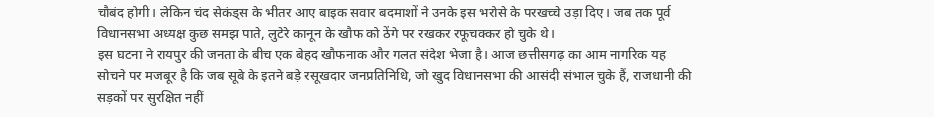चौबंद होगी। लेकिन चंद सेकंड्स के भीतर आए बाइक सवार बदमाशों ने उनके इस भरोसे के परखच्चे उड़ा दिए। जब तक पूर्व विधानसभा अध्यक्ष कुछ समझ पाते, लुटेरे कानून के खौफ को ठेंगे पर रखकर रफूचक्कर हो चुके थे।
इस घटना ने रायपुर की जनता के बीच एक बेहद खौफनाक और गलत संदेश भेजा है। आज छत्तीसगढ़ का आम नागरिक यह सोचने पर मजबूर है कि जब सूबे के इतने बड़े रसूखदार जनप्रतिनिधि, जो खुद विधानसभा की आसंदी संभाल चुके हैं, राजधानी की सड़कों पर सुरक्षित नहीं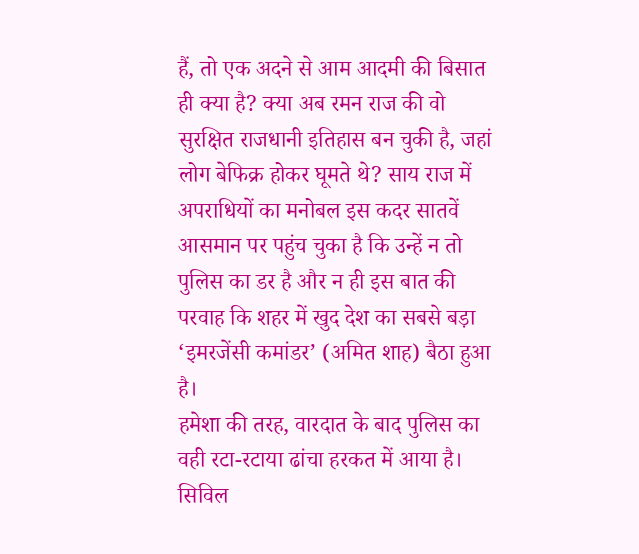हैं, तो एक अदने से आम आदमी की बिसात ही क्या है? क्या अब रमन राज की वो सुरक्षित राजधानी इतिहास बन चुकी है, जहां लोग बेफिक्र होकर घूमते थे? साय राज में अपराधियों का मनोबल इस कदर सातवें आसमान पर पहुंच चुका है कि उन्हें न तो पुलिस का डर है और न ही इस बात की परवाह कि शहर में खुद देश का सबसे बड़ा ‘इमरजेंसी कमांडर’ (अमित शाह) बैठा हुआ है।
हमेशा की तरह, वारदात के बाद पुलिस का वही रटा-रटाया ढांचा हरकत में आया है। सिविल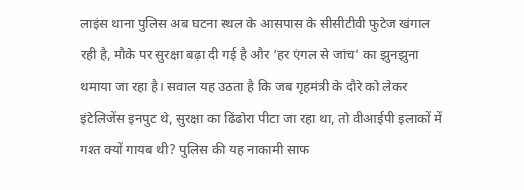लाइंस थाना पुलिस अब घटना स्थल के आसपास के सीसीटीवी फुटेज खंगाल रही है, मौके पर सुरक्षा बढ़ा दी गई है और ‘हर एंगल से जांच’ का झुनझुना थमाया जा रहा है। सवाल यह उठता है कि जब गृहमंत्री के दौरे को लेकर इंटेलिजेंस इनपुट थे, सुरक्षा का ढिंढोरा पीटा जा रहा था, तो वीआईपी इलाकों में गश्त क्यों गायब थी? पुलिस की यह नाकामी साफ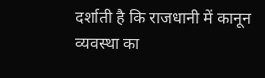दर्शाती है कि राजधानी में कानून व्यवस्था का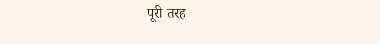पूरी तरह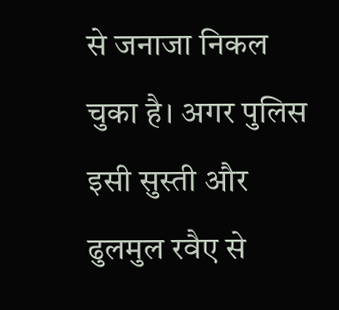से जनाजा निकल चुका है। अगर पुलिस इसी सुस्ती और ढुलमुल रवैए से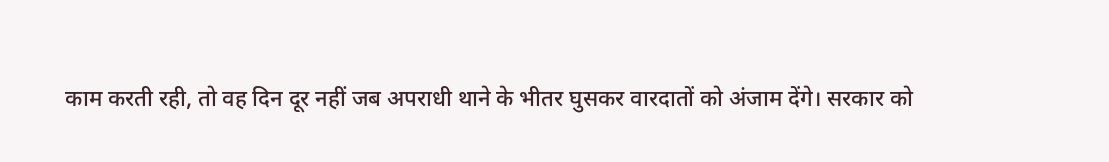काम करती रही, तो वह दिन दूर नहीं जब अपराधी थाने के भीतर घुसकर वारदातों को अंजाम देंगे। सरकार को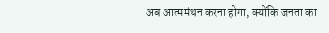अब आत्ममंथन करना होगा, क्योंकि जनता का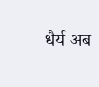धैर्य अब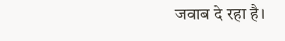जवाब दे रहा है।